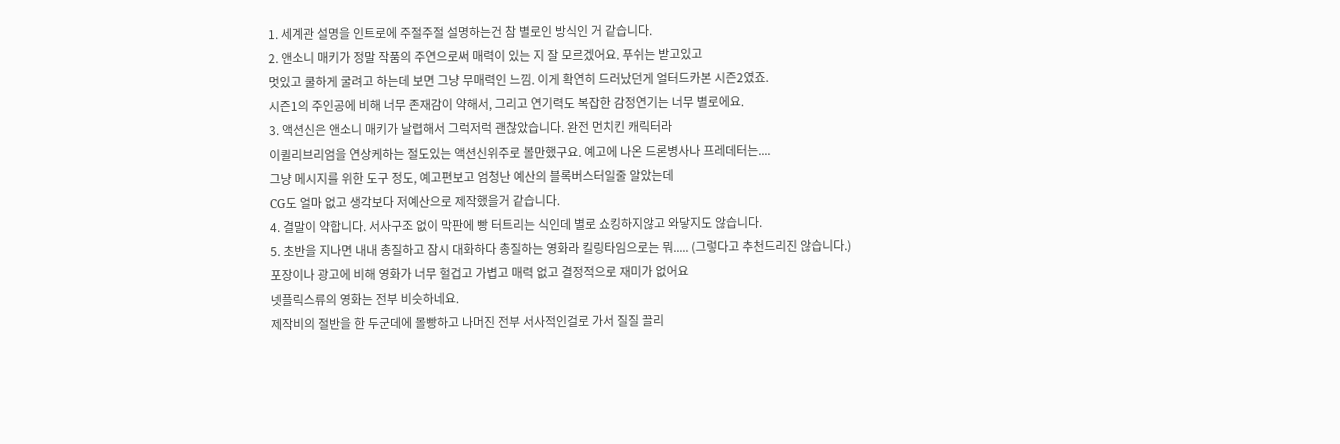1. 세계관 설명을 인트로에 주절주절 설명하는건 참 별로인 방식인 거 같습니다.
2. 앤소니 매키가 정말 작품의 주연으로써 매력이 있는 지 잘 모르겠어요. 푸쉬는 받고있고
멋있고 쿨하게 굴려고 하는데 보면 그냥 무매력인 느낌. 이게 확연히 드러났던게 얼터드카본 시즌2였죠.
시즌1의 주인공에 비해 너무 존재감이 약해서, 그리고 연기력도 복잡한 감정연기는 너무 별로에요.
3. 액션신은 앤소니 매키가 날렵해서 그럭저럭 괜찮았습니다. 완전 먼치킨 캐릭터라
이퀼리브리엄을 연상케하는 절도있는 액션신위주로 볼만했구요. 예고에 나온 드론병사나 프레데터는....
그냥 메시지를 위한 도구 정도, 예고편보고 엄청난 예산의 블록버스터일줄 알았는데
CG도 얼마 없고 생각보다 저예산으로 제작했을거 같습니다.
4. 결말이 약합니다. 서사구조 없이 막판에 빵 터트리는 식인데 별로 쇼킹하지않고 와닿지도 않습니다.
5. 초반을 지나면 내내 총질하고 잠시 대화하다 총질하는 영화라 킬링타임으로는 뭐..... (그렇다고 추천드리진 않습니다.)
포장이나 광고에 비해 영화가 너무 헐겁고 가볍고 매력 없고 결정적으로 재미가 없어요
넷플릭스류의 영화는 전부 비슷하네요.
제작비의 절반을 한 두군데에 몰빵하고 나머진 전부 서사적인걸로 가서 질질 끌리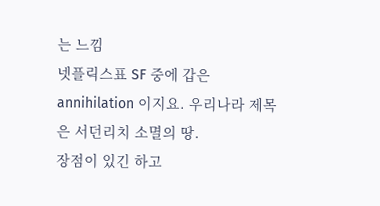는 느낌
넷플릭스표 SF 중에 갑은 annihilation 이지요. 우리나라 제목은 서던리치 소멸의 땅.
장점이 있긴 하고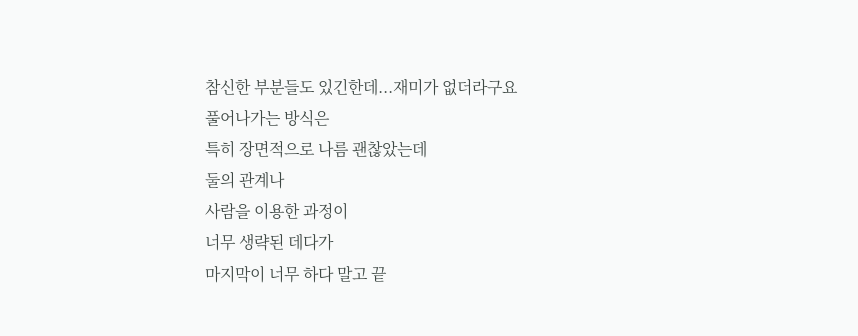참신한 부분들도 있긴한데...재미가 없더라구요
풀어나가는 방식은
특히 장면적으로 나름 괜찮았는데
둘의 관계나
사람을 이용한 과정이
너무 생략된 데다가
마지막이 너무 하다 말고 끝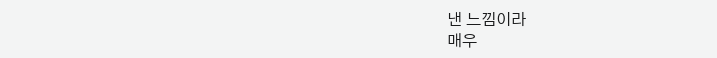낸 느낌이라
매우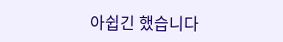아쉽긴 했습니다